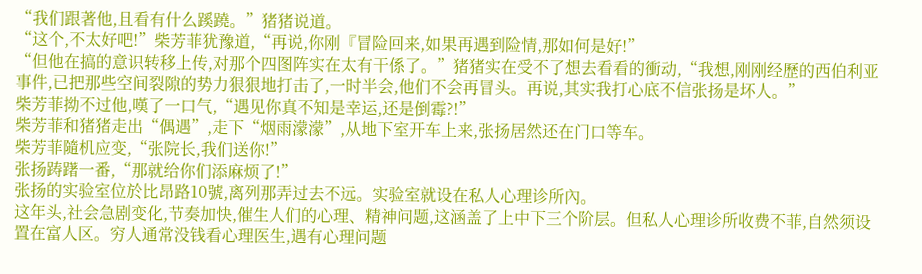“我们跟著他,且看有什么蹊蹺。”猪猪说道。
“这个,不太好吧!”柴芳菲犹豫道,“再说,你刚『冒险回来,如果再遇到险情,那如何是好!”
“但他在搞的意识转移上传,对那个四图阵实在太有干係了。”猪猪实在受不了想去看看的衝动,“我想,刚刚经歷的西伯利亚事件,已把那些空间裂隙的势力狠狠地打击了,一时半会,他们不会再冒头。再说,其实我打心底不信张扬是坏人。”
柴芳菲拗不过他,嘆了一口气,“遇见你真不知是幸运,还是倒霉?!”
柴芳菲和猪猪走出“偶遇”,走下“烟雨濛濛”,从地下室开车上来,张扬居然还在门口等车。
柴芳菲隨机应变,“张院长,我们送你!”
张扬踌躇一番,“那就给你们添麻烦了!”
张扬的实验室位於比昂路10號,离列那弄过去不远。实验室就设在私人心理诊所內。
这年头,社会急剧变化,节奏加快,催生人们的心理、精神问题,这涵盖了上中下三个阶层。但私人心理诊所收费不菲,自然须设置在富人区。穷人通常没钱看心理医生,遇有心理问题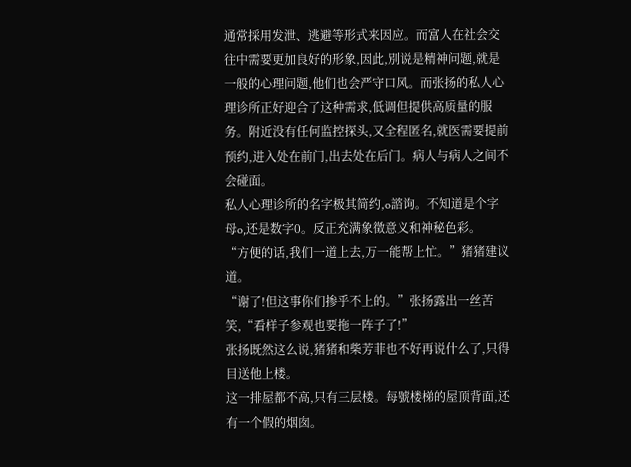通常採用发泄、逃避等形式来因应。而富人在社会交往中需要更加良好的形象,因此,別说是精神问题,就是一般的心理问题,他们也会严守口风。而张扬的私人心理诊所正好迎合了这种需求,低调但提供高质量的服务。附近没有任何监控探头,又全程匿名,就医需要提前预约,进入处在前门,出去处在后门。病人与病人之间不会碰面。
私人心理诊所的名字极其简约,o諮询。不知道是个字母o,还是数字0。反正充满象徵意义和神秘色彩。
“方便的话,我们一道上去,万一能帮上忙。”猪猪建议道。
“谢了!但这事你们掺乎不上的。”张扬露出一丝苦笑,“看样子参观也要拖一阵子了!”
张扬既然这么说,猪猪和柴芳菲也不好再说什么了,只得目送他上楼。
这一排屋都不高,只有三层楼。每號楼梯的屋顶背面,还有一个假的烟囱。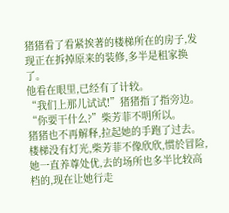猪猪看了看紧挨著的楼梯所在的房子,发现正在拆掉原来的装修,多半是租家换了。
他看在眼里,已经有了计较。
“我们上那儿试试!”猪猪指了指旁边。
“你要干什么?”柴芳菲不明所以。
猪猪也不再解释,拉起她的手跑了过去。
楼梯没有灯光,柴芳菲不像欣欣,惯於冒险,她一直养尊处优,去的场所也多半比较高档的,现在让她行走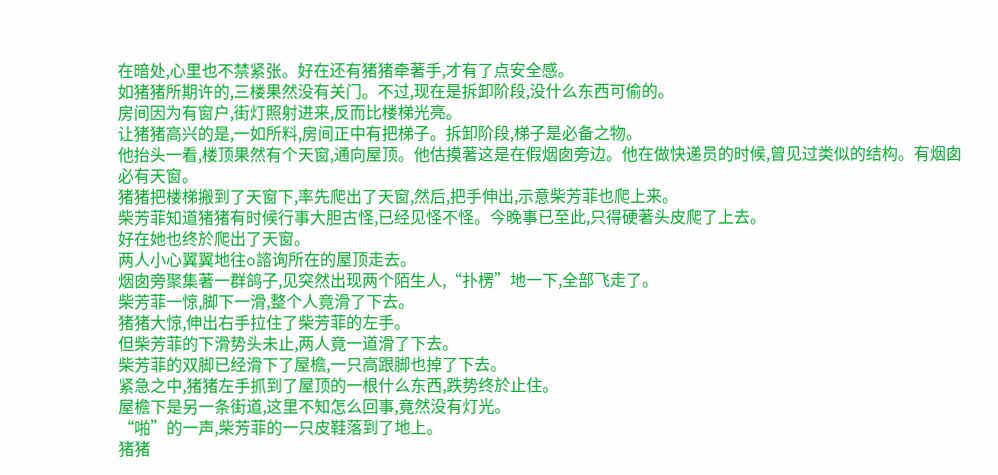在暗处,心里也不禁紧张。好在还有猪猪牵著手,才有了点安全感。
如猪猪所期许的,三楼果然没有关门。不过,现在是拆卸阶段,没什么东西可偷的。
房间因为有窗户,街灯照射进来,反而比楼梯光亮。
让猪猪高兴的是,一如所料,房间正中有把梯子。拆卸阶段,梯子是必备之物。
他抬头一看,楼顶果然有个天窗,通向屋顶。他估摸著这是在假烟囱旁边。他在做快递员的时候,曾见过类似的结构。有烟囱必有天窗。
猪猪把楼梯搬到了天窗下,率先爬出了天窗,然后,把手伸出,示意柴芳菲也爬上来。
柴芳菲知道猪猪有时候行事大胆古怪,已经见怪不怪。今晚事已至此,只得硬著头皮爬了上去。
好在她也终於爬出了天窗。
两人小心翼翼地往o諮询所在的屋顶走去。
烟囱旁聚集著一群鸽子,见突然出现两个陌生人,“扑楞”地一下,全部飞走了。
柴芳菲一惊,脚下一滑,整个人竟滑了下去。
猪猪大惊,伸出右手拉住了柴芳菲的左手。
但柴芳菲的下滑势头未止,两人竟一道滑了下去。
柴芳菲的双脚已经滑下了屋檐,一只高跟脚也掉了下去。
紧急之中,猪猪左手抓到了屋顶的一根什么东西,跌势终於止住。
屋檐下是另一条街道,这里不知怎么回事,竟然没有灯光。
“啪”的一声,柴芳菲的一只皮鞋落到了地上。
猪猪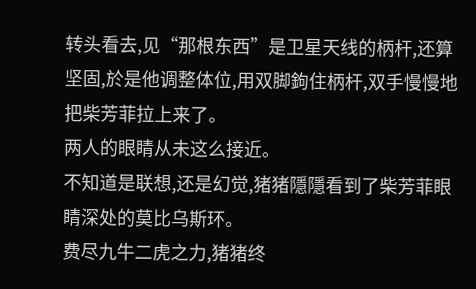转头看去,见“那根东西”是卫星天线的柄杆,还算坚固,於是他调整体位,用双脚鉤住柄杆,双手慢慢地把柴芳菲拉上来了。
两人的眼睛从未这么接近。
不知道是联想,还是幻觉,猪猪隱隱看到了柴芳菲眼睛深处的莫比乌斯环。
费尽九牛二虎之力,猪猪终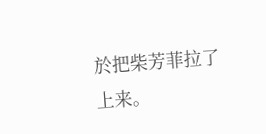於把柴芳菲拉了上来。